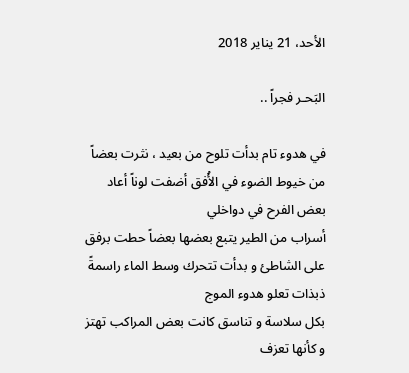الأحد، 21 يناير 2018

البَحـر فجراً ..

في هدوء تام بدأت تلوح من بعيد ، نثرت بعضاً من خيوط الضوء في الأُفق أضفت لوناً أعاد بعض الفرح في دواخلي
أسراب من الطير يتبع بعضها بعضاً حطت برفق على الشاطئ و بدأت تتحرك وسط الماء راسمةً ذبذات تعلو هدوء الموج
بكل سلاسة و تناسق كانت بعض المراكب تهتز و كأنها تعزف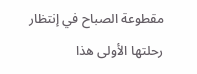مقطوعة الصباح في إنتظار رحلتها الأولى هذا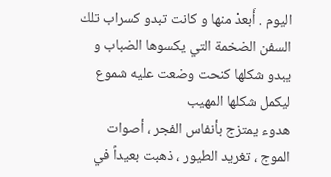اليوم . أَبعدْ منها و كانت تبدو كسراب تلك السفن الضخمة التي يكسوها الضباب و يبدو شكلها كنحت وضعت عليه شموع ليكمل شكلها المهيب
هدوء يمتزج بأنفاس الفجر ، أصوات الموج ، تغريد الطيور ، ذهبت بعيداً في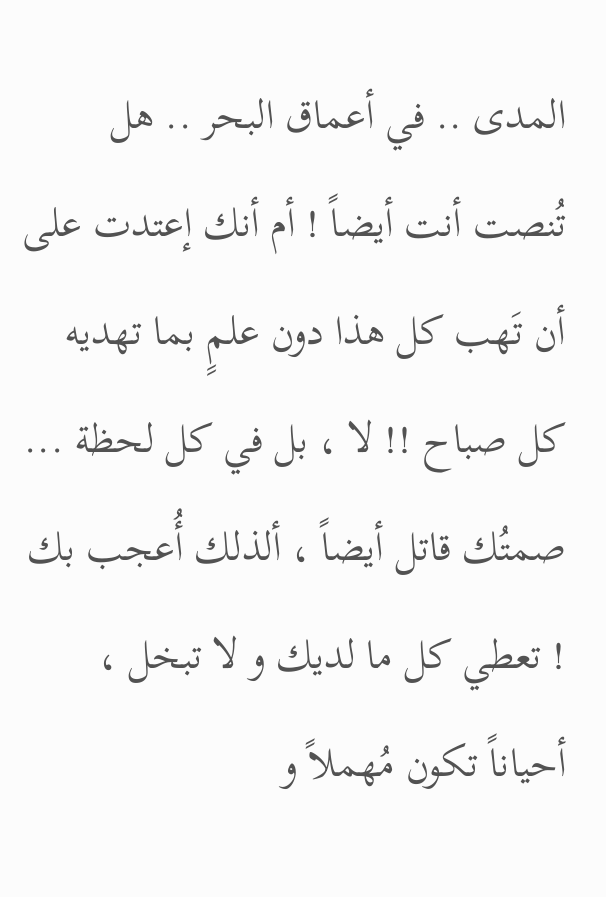المدى .. في أعماق البحر .. هل تُنصت أنت أيضاً ! أم أنك إعتدت على أن تَهب كل هذا دون علمٍ بما تهديه كل صباح !! لا ، بل في كل لحظة ...
صمتُك قاتل أيضاً ، ألذلك أُعجب بك ! تعطي كل ما لديك و لا تبخل ، أحياناً تكون مُهملاً و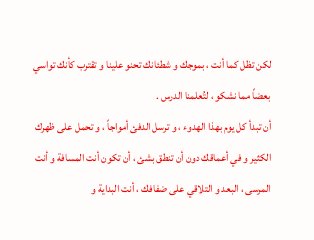لكن تظل كما أنت ، بموجك و شطئانك تحنو علينا و تقترب كأنك تواسي بعضاً مما نشكو ، لتُعلمنا الدرس .
أن تبدأ كل يوم بهذا الهدوء ، و ترسل الدفئ أمواجاً ، و تحمل على ظهرك الكثير و في أعماقك دون أن تنطق بشئ ، أن تكون أنت المسافة و أنت  المرسى ، البعد و التلاقي على ضفافك ، أنت البداية و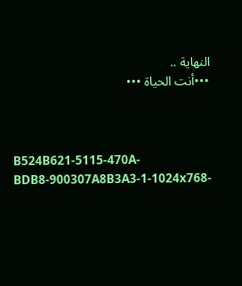النهاية ..
•••أنت الحياة •••



B524B621-5115-470A-BDB8-900307A8B3A3-1-1024x768-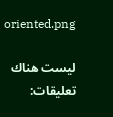oriented.png

ليست هناك تعليقات: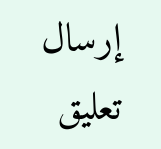إرسال تعليق